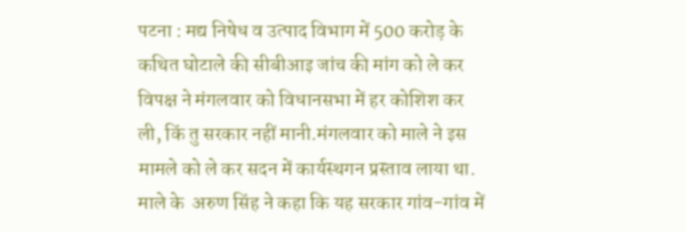पटना : मद्य निषेध व उत्पाद विभाग में 500 करोड़ के  कथित घोटाले की सीबीआइ जांच की मांग को ले कर विपक्ष ने मंगलवार को विधानसभा में हर कोशिश कर ली, किं तु सरकार नहीं मानी.मंगलवार को माले ने इस मामले को ले कर सदन में कार्यस्थगन प्रस्ताव लाया था. माले के  अरुण सिंह ने कहा कि यह सरकार गांव-गांव में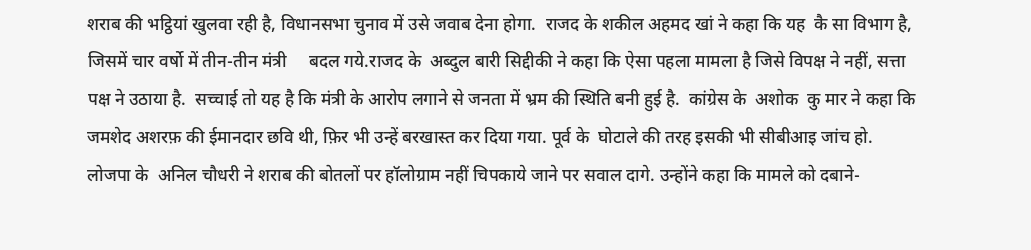शराब की भट्ठियां खुलवा रही है, विधानसभा चुनाव में उसे जवाब देना होगा.  राजद के शकील अहमद खां ने कहा कि यह  कै सा विभाग है,  जिसमें चार वर्षो में तीन-तीन मंत्री     बदल गये.राजद के  अब्दुल बारी सिद्दीकी ने कहा कि ऐसा पहला मामला है जिसे विपक्ष ने नहीं, सत्ता पक्ष ने उठाया है.  सच्चाई तो यह है कि मंत्री के आरोप लगाने से जनता में भ्रम की स्थिति बनी हुई है.  कांग्रेस के  अशोक  कु मार ने कहा कि जमशेद अशरफ़ की ईमानदार छवि थी, फ़िर भी उन्हें बरखास्त कर दिया गया. पूर्व के  घोटाले की तरह इसकी भी सीबीआइ जांच हो.  लोजपा के  अनिल चौधरी ने शराब की बोतलों पर हॉलोग्राम नहीं चिपकाये जाने पर सवाल दागे. उन्होंने कहा कि मामले को दबाने-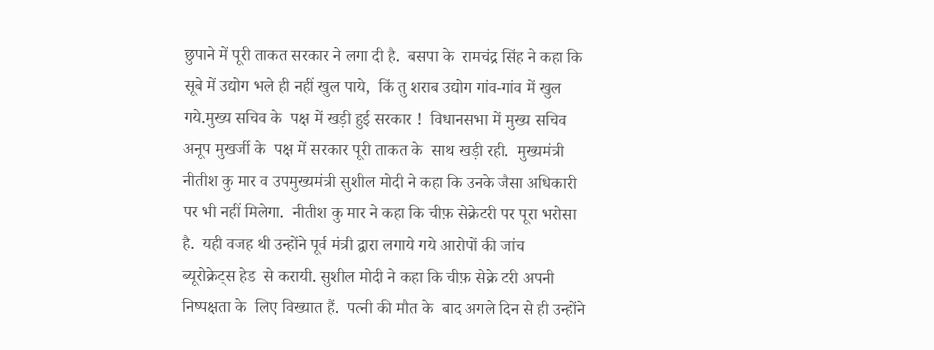छुपाने में पूरी ताकत सरकार ने लगा दी है.  बसपा के  रामचंद्र सिंह ने कहा कि सूबे में उद्योग भले ही नहीं खुल पाये,  किं तु शराब उद्योग गांव-गांव में खुल गये.मुख्य सचिव के  पक्ष में खड़ी हुई सरकार !  विधानसभा में मुख्य सचिव अनूप मुखर्जी के  पक्ष में सरकार पूरी ताकत के  साथ खड़ी रही.  मुख्यमंत्री नीतीश कु मार व उपमुख्यमंत्री सुशील मोदी ने कहा कि उनके जैसा अधिकारी पर भी नहीं मिलेगा.  नीतीश कु मार ने कहा कि चीफ़ सेक्रेटरी पर पूरा भरोसा है.  यही वजह थी उन्होंने पूर्व मंत्री द्वारा लगाये गये आरोपों की जांच          ब्यूरोक्रेट्स हेड  से करायी. सुशील मोदी ने कहा कि चीफ़ सेक्रे टरी अपनी निष्पक्षता के  लिए विख्यात हैं.  पत्नी की मौत के  बाद अगले दिन से ही उन्होंने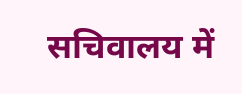सचिवालय में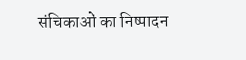संचिकाओं का निष्पादन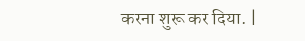करना शुरू कर दिया. |